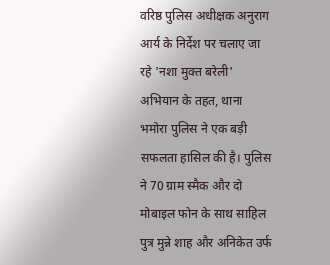वरिष्ठ पुलिस अधीक्षक अनुराग आर्य के निर्देश पर चलाए जा रहे 'नशा मुक्त बरेली' अभियान के तहत, थाना भमोरा पुलिस ने एक बड़ी सफलता हासिल की है। पुलिस ने 70 ग्राम स्मैक और दो मोबाइल फोन के साथ साहिल पुत्र मुन्ने शाह और अनिकेत उर्फ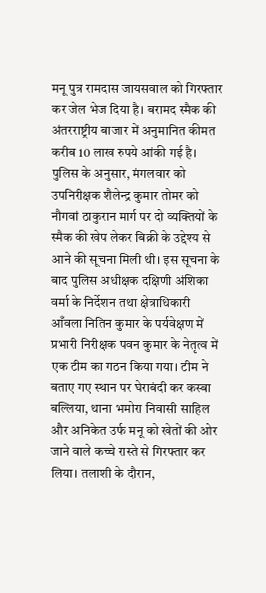मनू पुत्र रामदास जायसवाल को गिरफ्तार कर जेल भेज दिया है। बरामद स्मैक की अंतरराष्ट्रीय बाजार में अनुमानित कीमत करीब 10 लाख रुपये आंकी गई है। पुलिस के अनुसार, मंगलवार को उपनिरीक्षक शैलेन्द्र कुमार तोमर को नौगवां ठाकुरान मार्ग पर दो व्यक्तियों के स्मैक की खेप लेकर बिक्री के उद्देश्य से आने की सूचना मिली थी। इस सूचना के बाद पुलिस अधीक्षक दक्षिणी अंशिका वर्मा के निर्देशन तथा क्षेत्राधिकारी आँवला नितिन कुमार के पर्यवेक्षण में प्रभारी निरीक्षक पवन कुमार के नेतृत्व में एक टीम का गठन किया गया। टीम ने बताए गए स्थान पर घेराबंदी कर कस्बा बल्लिया, थाना भमोरा निवासी साहिल और अनिकेत उर्फ मनू को खेतों की ओर जाने वाले कच्चे रास्ते से गिरफ्तार कर लिया। तलाशी के दौरान,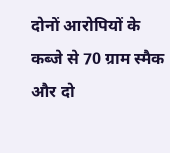दोनों आरोपियों के कब्जे से 70 ग्राम स्मैक और दो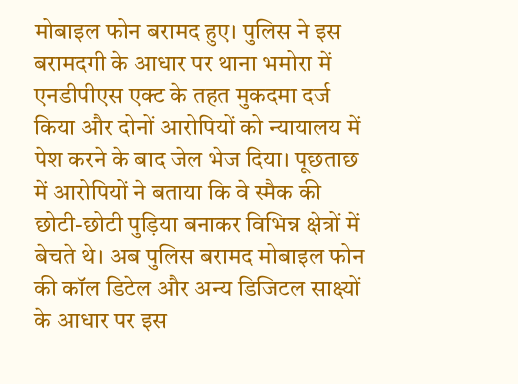मोबाइल फोन बरामद हुए। पुलिस ने इस बरामदगी के आधार पर थाना भमोरा में एनडीपीएस एक्ट के तहत मुकदमा दर्ज किया और दोनों आरोपियों को न्यायालय में पेश करने के बाद जेल भेज दिया। पूछताछ में आरोपियों ने बताया कि वे स्मैक की छोटी-छोटी पुड़िया बनाकर विभिन्न क्षेत्रों में बेचते थे। अब पुलिस बरामद मोबाइल फोन की कॉल डिटेल और अन्य डिजिटल साक्ष्यों के आधार पर इस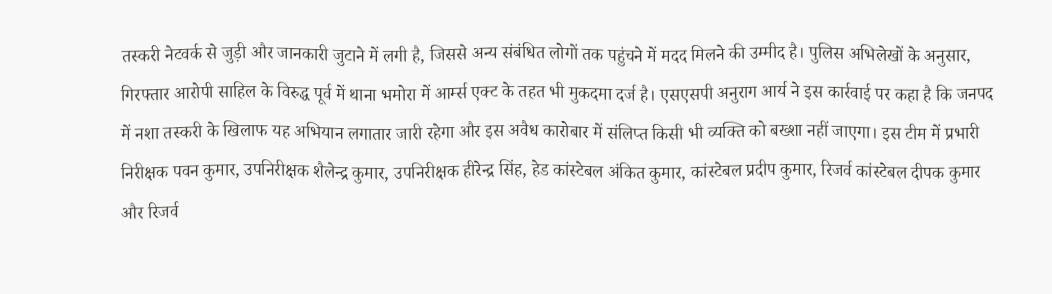तस्करी नेटवर्क से जुड़ी और जानकारी जुटाने में लगी है, जिससे अन्य संबंधित लोगों तक पहुंचने में मदद मिलने की उम्मीद है। पुलिस अभिलेखों के अनुसार, गिरफ्तार आरोपी साहिल के विरुद्ध पूर्व में थाना भमोरा में आर्म्स एक्ट के तहत भी मुकदमा दर्ज है। एसएसपी अनुराग आर्य ने इस कार्रवाई पर कहा है कि जनपद में नशा तस्करी के खिलाफ यह अभियान लगातार जारी रहेगा और इस अवैध कारोबार में संलिप्त किसी भी व्यक्ति को बख्शा नहीं जाएगा। इस टीम में प्रभारी निरीक्षक पवन कुमार, उपनिरीक्षक शैलेन्द्र कुमार, उपनिरीक्षक हीरेन्द्र सिंह, हेड कांस्टेबल अंकित कुमार, कांस्टेबल प्रदीप कुमार, रिजर्व कांस्टेबल दीपक कुमार और रिजर्व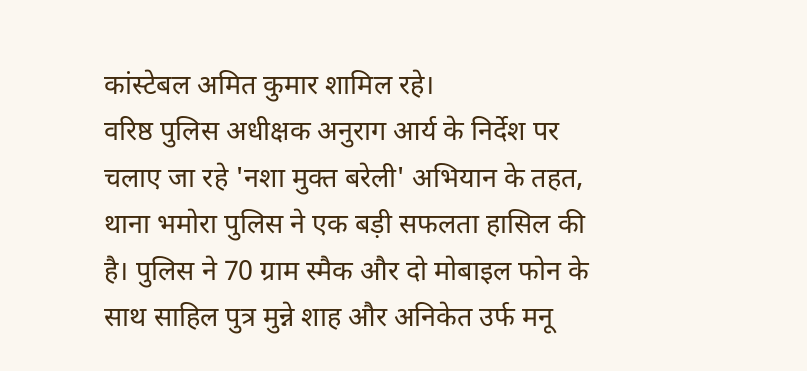कांस्टेबल अमित कुमार शामिल रहे।
वरिष्ठ पुलिस अधीक्षक अनुराग आर्य के निर्देश पर चलाए जा रहे 'नशा मुक्त बरेली' अभियान के तहत, थाना भमोरा पुलिस ने एक बड़ी सफलता हासिल की है। पुलिस ने 70 ग्राम स्मैक और दो मोबाइल फोन के साथ साहिल पुत्र मुन्ने शाह और अनिकेत उर्फ मनू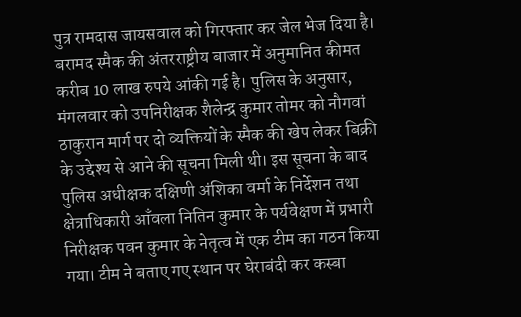पुत्र रामदास जायसवाल को गिरफ्तार कर जेल भेज दिया है। बरामद स्मैक की अंतरराष्ट्रीय बाजार में अनुमानित कीमत करीब 10 लाख रुपये आंकी गई है। पुलिस के अनुसार, मंगलवार को उपनिरीक्षक शैलेन्द्र कुमार तोमर को नौगवां ठाकुरान मार्ग पर दो व्यक्तियों के स्मैक की खेप लेकर बिक्री के उद्देश्य से आने की सूचना मिली थी। इस सूचना के बाद पुलिस अधीक्षक दक्षिणी अंशिका वर्मा के निर्देशन तथा क्षेत्राधिकारी आँवला नितिन कुमार के पर्यवेक्षण में प्रभारी निरीक्षक पवन कुमार के नेतृत्व में एक टीम का गठन किया गया। टीम ने बताए गए स्थान पर घेराबंदी कर कस्बा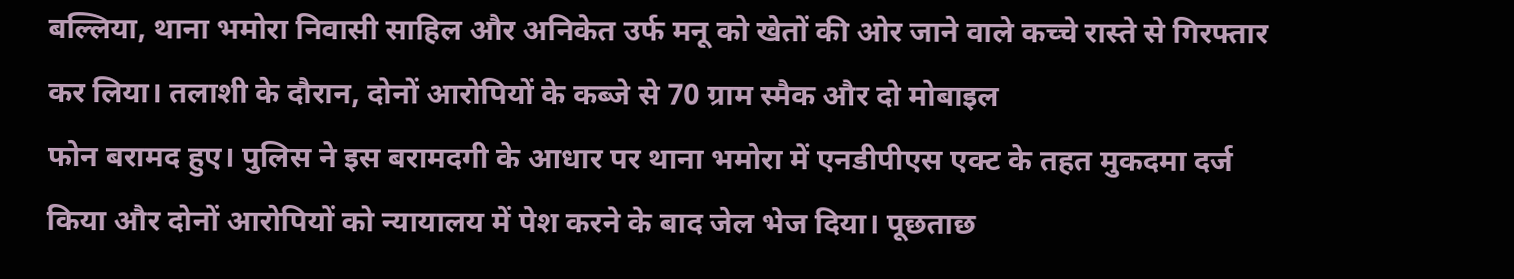बल्लिया, थाना भमोरा निवासी साहिल और अनिकेत उर्फ मनू को खेतों की ओर जाने वाले कच्चे रास्ते से गिरफ्तार कर लिया। तलाशी के दौरान, दोनों आरोपियों के कब्जे से 70 ग्राम स्मैक और दो मोबाइल
फोन बरामद हुए। पुलिस ने इस बरामदगी के आधार पर थाना भमोरा में एनडीपीएस एक्ट के तहत मुकदमा दर्ज किया और दोनों आरोपियों को न्यायालय में पेश करने के बाद जेल भेज दिया। पूछताछ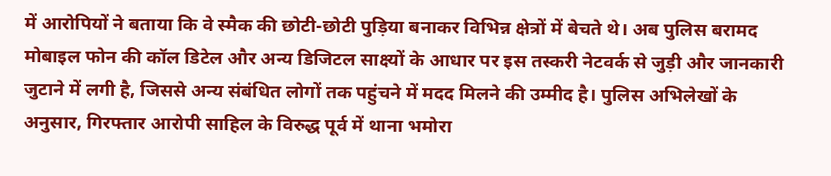में आरोपियों ने बताया कि वे स्मैक की छोटी-छोटी पुड़िया बनाकर विभिन्न क्षेत्रों में बेचते थे। अब पुलिस बरामद मोबाइल फोन की कॉल डिटेल और अन्य डिजिटल साक्ष्यों के आधार पर इस तस्करी नेटवर्क से जुड़ी और जानकारी जुटाने में लगी है, जिससे अन्य संबंधित लोगों तक पहुंचने में मदद मिलने की उम्मीद है। पुलिस अभिलेखों के अनुसार, गिरफ्तार आरोपी साहिल के विरुद्ध पूर्व में थाना भमोरा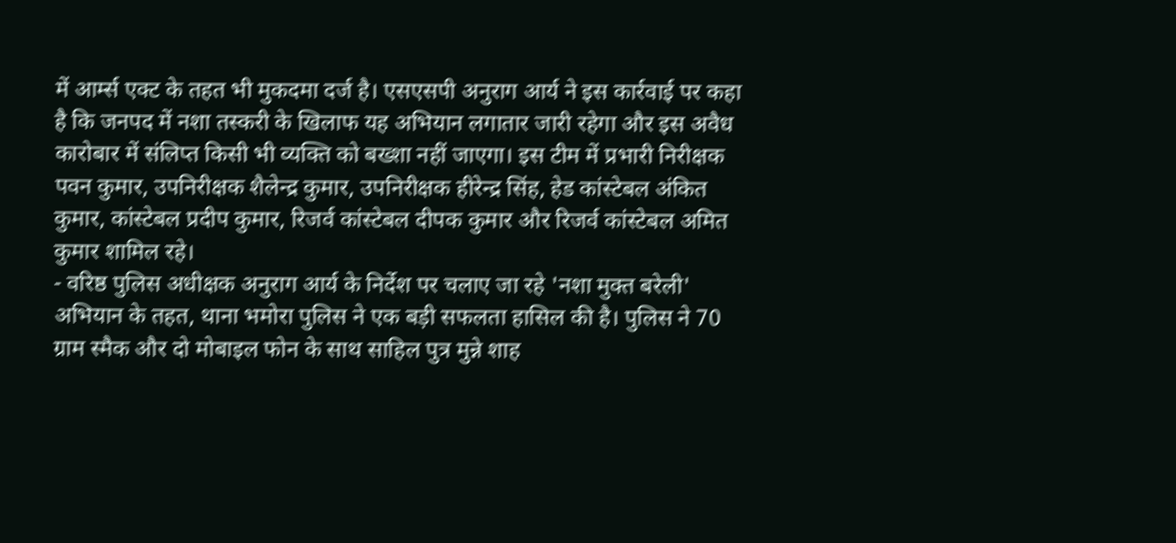में आर्म्स एक्ट के तहत भी मुकदमा दर्ज है। एसएसपी अनुराग आर्य ने इस कार्रवाई पर कहा है कि जनपद में नशा तस्करी के खिलाफ यह अभियान लगातार जारी रहेगा और इस अवैध कारोबार में संलिप्त किसी भी व्यक्ति को बख्शा नहीं जाएगा। इस टीम में प्रभारी निरीक्षक पवन कुमार, उपनिरीक्षक शैलेन्द्र कुमार, उपनिरीक्षक हीरेन्द्र सिंह, हेड कांस्टेबल अंकित कुमार, कांस्टेबल प्रदीप कुमार, रिजर्व कांस्टेबल दीपक कुमार और रिजर्व कांस्टेबल अमित कुमार शामिल रहे।
- वरिष्ठ पुलिस अधीक्षक अनुराग आर्य के निर्देश पर चलाए जा रहे 'नशा मुक्त बरेली' अभियान के तहत, थाना भमोरा पुलिस ने एक बड़ी सफलता हासिल की है। पुलिस ने 70 ग्राम स्मैक और दो मोबाइल फोन के साथ साहिल पुत्र मुन्ने शाह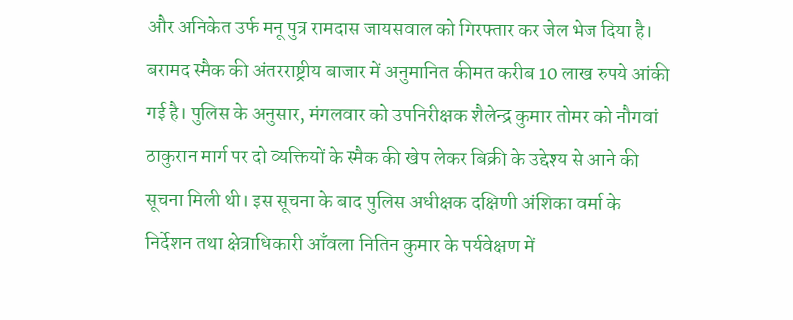और अनिकेत उर्फ मनू पुत्र रामदास जायसवाल को गिरफ्तार कर जेल भेज दिया है। बरामद स्मैक की अंतरराष्ट्रीय बाजार में अनुमानित कीमत करीब 10 लाख रुपये आंकी गई है। पुलिस के अनुसार, मंगलवार को उपनिरीक्षक शैलेन्द्र कुमार तोमर को नौगवां ठाकुरान मार्ग पर दो व्यक्तियों के स्मैक की खेप लेकर बिक्री के उद्देश्य से आने की सूचना मिली थी। इस सूचना के बाद पुलिस अधीक्षक दक्षिणी अंशिका वर्मा के निर्देशन तथा क्षेत्राधिकारी आँवला नितिन कुमार के पर्यवेक्षण में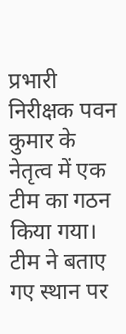प्रभारी निरीक्षक पवन कुमार के नेतृत्व में एक टीम का गठन किया गया। टीम ने बताए गए स्थान पर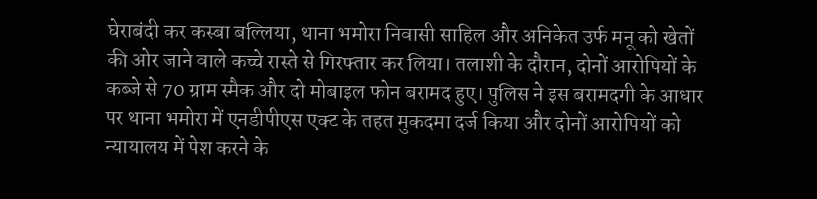घेराबंदी कर कस्बा बल्लिया, थाना भमोरा निवासी साहिल और अनिकेत उर्फ मनू को खेतों की ओर जाने वाले कच्चे रास्ते से गिरफ्तार कर लिया। तलाशी के दौरान, दोनों आरोपियों के कब्जे से 70 ग्राम स्मैक और दो मोबाइल फोन बरामद हुए। पुलिस ने इस बरामदगी के आधार पर थाना भमोरा में एनडीपीएस एक्ट के तहत मुकदमा दर्ज किया और दोनों आरोपियों को न्यायालय में पेश करने के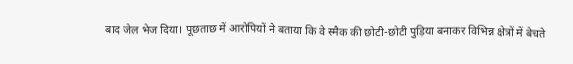बाद जेल भेज दिया। पूछताछ में आरोपियों ने बताया कि वे स्मैक की छोटी-छोटी पुड़िया बनाकर विभिन्न क्षेत्रों में बेचते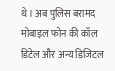थे। अब पुलिस बरामद मोबाइल फोन की कॉल डिटेल और अन्य डिजिटल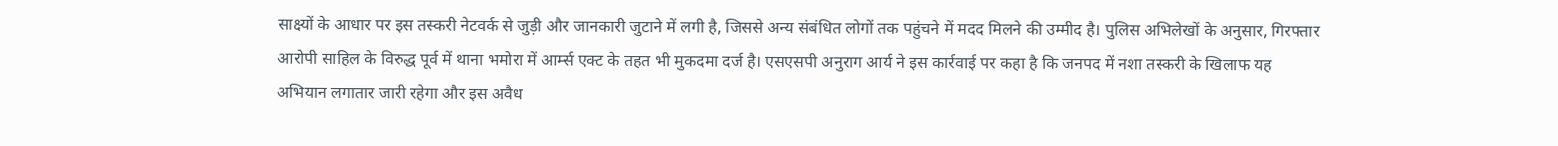साक्ष्यों के आधार पर इस तस्करी नेटवर्क से जुड़ी और जानकारी जुटाने में लगी है, जिससे अन्य संबंधित लोगों तक पहुंचने में मदद मिलने की उम्मीद है। पुलिस अभिलेखों के अनुसार, गिरफ्तार आरोपी साहिल के विरुद्ध पूर्व में थाना भमोरा में आर्म्स एक्ट के तहत भी मुकदमा दर्ज है। एसएसपी अनुराग आर्य ने इस कार्रवाई पर कहा है कि जनपद में नशा तस्करी के खिलाफ यह अभियान लगातार जारी रहेगा और इस अवैध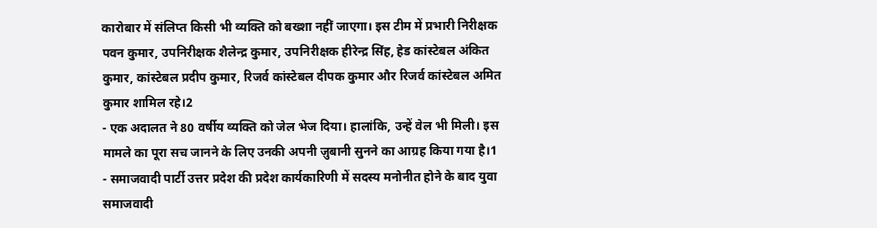कारोबार में संलिप्त किसी भी व्यक्ति को बख्शा नहीं जाएगा। इस टीम में प्रभारी निरीक्षक पवन कुमार, उपनिरीक्षक शैलेन्द्र कुमार, उपनिरीक्षक हीरेन्द्र सिंह, हेड कांस्टेबल अंकित कुमार, कांस्टेबल प्रदीप कुमार, रिजर्व कांस्टेबल दीपक कुमार और रिजर्व कांस्टेबल अमित कुमार शामिल रहे।2
- एक अदालत ने 80 वर्षीय व्यक्ति को जेल भेज दिया। हालांकि, उन्हें वेल भी मिली। इस मामले का पूरा सच जानने के लिए उनकी अपनी ज़ुबानी सुनने का आग्रह किया गया है।1
- समाजवादी पार्टी उत्तर प्रदेश की प्रदेश कार्यकारिणी में सदस्य मनोनीत होने के बाद युवा समाजवादी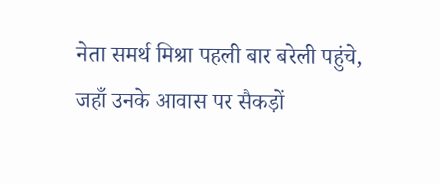नेता समर्थ मिश्रा पहली बार बरेली पहुंचे, जहाँ उनके आवास पर सैकड़ों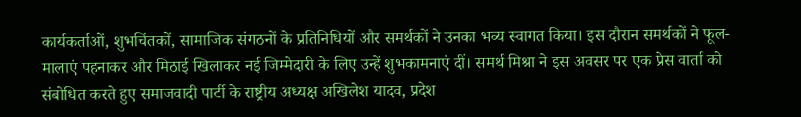कार्यकर्ताओं, शुभचिंतकों, सामाजिक संगठनों के प्रतिनिधियों और समर्थकों ने उनका भव्य स्वागत किया। इस दौरान समर्थकों ने फूल-मालाएं पहनाकर और मिठाई खिलाकर नई जिम्मेदारी के लिए उन्हें शुभकामनाएं दीं। समर्थ मिश्रा ने इस अवसर पर एक प्रेस वार्ता को संबोधित करते हुए समाजवादी पार्टी के राष्ट्रीय अध्यक्ष अखिलेश यादव, प्रदेश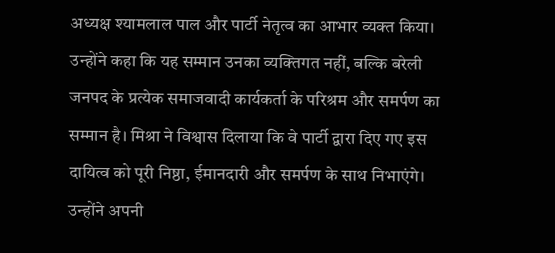अध्यक्ष श्यामलाल पाल और पार्टी नेतृत्व का आभार व्यक्त किया। उन्होंने कहा कि यह सम्मान उनका व्यक्तिगत नहीं, बल्कि बरेली जनपद के प्रत्येक समाजवादी कार्यकर्ता के परिश्रम और समर्पण का सम्मान है। मिश्रा ने विश्वास दिलाया कि वे पार्टी द्वारा दिए गए इस दायित्व को पूरी निष्ठा, ईमानदारी और समर्पण के साथ निभाएंगे। उन्होंने अपनी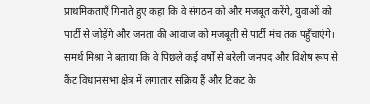प्राथमिकताएँ गिनाते हुए कहा कि वे संगठन को और मजबूत करेंगे, युवाओं को पार्टी से जोड़ेंगे और जनता की आवाज को मजबूती से पार्टी मंच तक पहुँचाएंगे। समर्थ मिश्रा ने बताया कि वे पिछले कई वर्षों से बरेली जनपद और विशेष रूप से कैंट विधानसभा क्षेत्र में लगातार सक्रिय हैं और टिकट के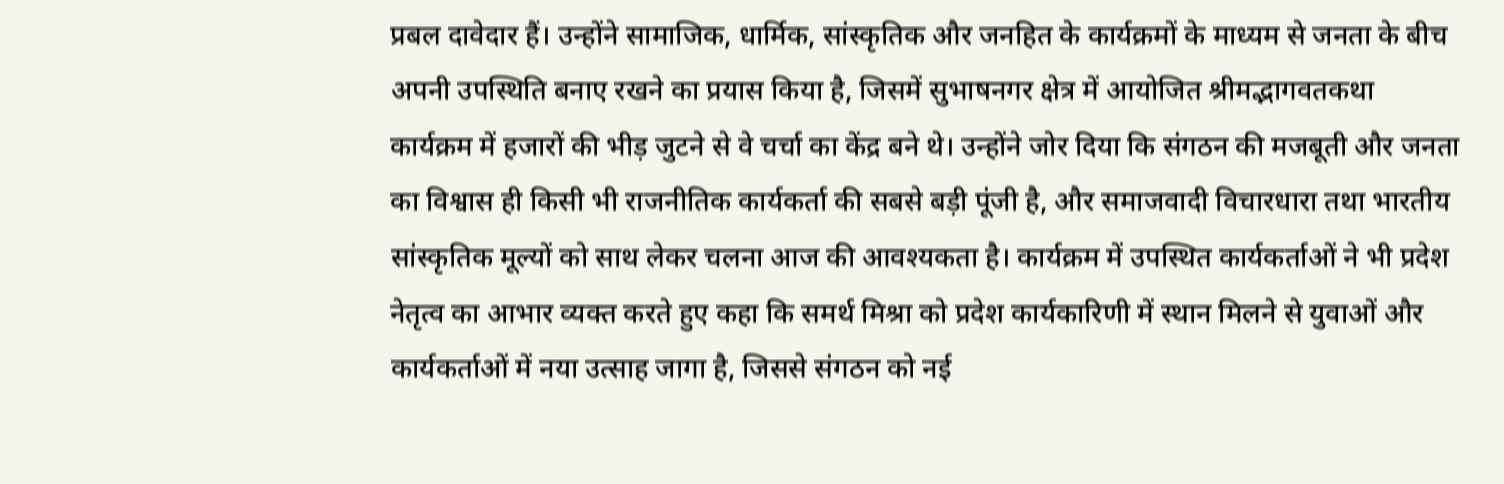प्रबल दावेदार हैं। उन्होंने सामाजिक, धार्मिक, सांस्कृतिक और जनहित के कार्यक्रमों के माध्यम से जनता के बीच अपनी उपस्थिति बनाए रखने का प्रयास किया है, जिसमें सुभाषनगर क्षेत्र में आयोजित श्रीमद्भागवतकथा कार्यक्रम में हजारों की भीड़ जुटने से वे चर्चा का केंद्र बने थे। उन्होंने जोर दिया कि संगठन की मजबूती और जनता का विश्वास ही किसी भी राजनीतिक कार्यकर्ता की सबसे बड़ी पूंजी है, और समाजवादी विचारधारा तथा भारतीय सांस्कृतिक मूल्यों को साथ लेकर चलना आज की आवश्यकता है। कार्यक्रम में उपस्थित कार्यकर्ताओं ने भी प्रदेश नेतृत्व का आभार व्यक्त करते हुए कहा कि समर्थ मिश्रा को प्रदेश कार्यकारिणी में स्थान मिलने से युवाओं और कार्यकर्ताओं में नया उत्साह जागा है, जिससे संगठन को नई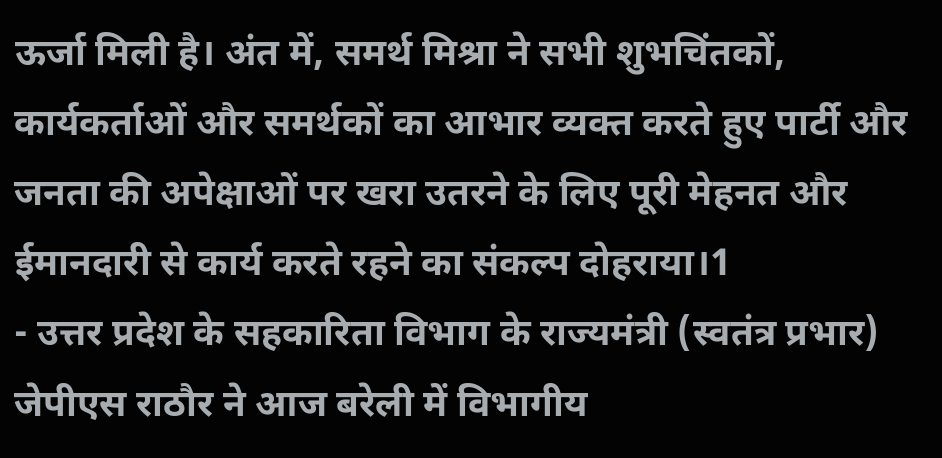ऊर्जा मिली है। अंत में, समर्थ मिश्रा ने सभी शुभचिंतकों, कार्यकर्ताओं और समर्थकों का आभार व्यक्त करते हुए पार्टी और जनता की अपेक्षाओं पर खरा उतरने के लिए पूरी मेहनत और ईमानदारी से कार्य करते रहने का संकल्प दोहराया।1
- उत्तर प्रदेश के सहकारिता विभाग के राज्यमंत्री (स्वतंत्र प्रभार) जेपीएस राठौर ने आज बरेली में विभागीय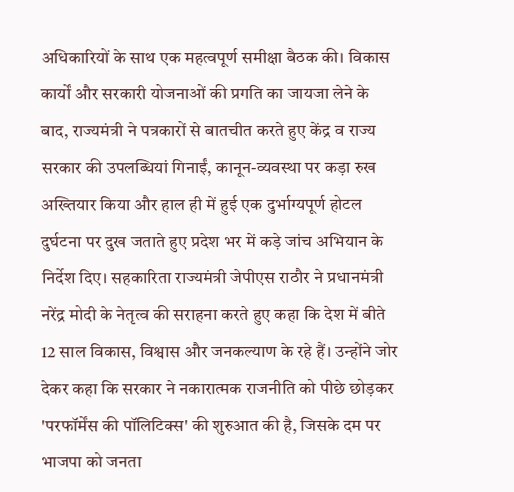अधिकारियों के साथ एक महत्वपूर्ण समीक्षा बैठक की। विकास कार्यों और सरकारी योजनाओं की प्रगति का जायजा लेने के बाद, राज्यमंत्री ने पत्रकारों से बातचीत करते हुए केंद्र व राज्य सरकार की उपलब्धियां गिनाईं, कानून-व्यवस्था पर कड़ा रुख अख्तियार किया और हाल ही में हुई एक दुर्भाग्यपूर्ण होटल दुर्घटना पर दुख जताते हुए प्रदेश भर में कड़े जांच अभियान के निर्देश दिए। सहकारिता राज्यमंत्री जेपीएस राठौर ने प्रधानमंत्री नरेंद्र मोदी के नेतृत्व की सराहना करते हुए कहा कि देश में बीते 12 साल विकास, विश्वास और जनकल्याण के रहे हैं। उन्होंने जोर देकर कहा कि सरकार ने नकारात्मक राजनीति को पीछे छोड़कर 'परफॉर्मेंस की पॉलिटिक्स' की शुरुआत की है, जिसके दम पर भाजपा को जनता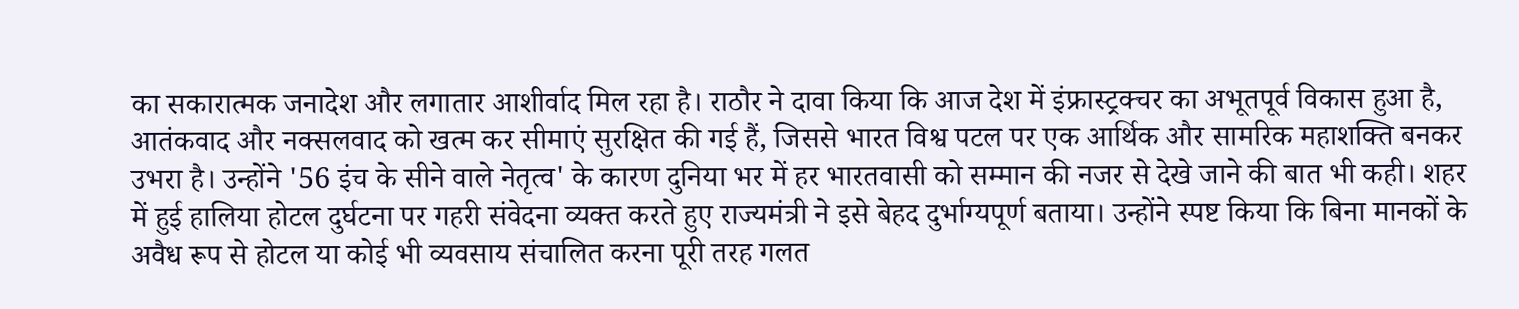का सकारात्मक जनादेश और लगातार आशीर्वाद मिल रहा है। राठौर ने दावा किया कि आज देश में इंफ्रास्ट्रक्चर का अभूतपूर्व विकास हुआ है, आतंकवाद और नक्सलवाद को खत्म कर सीमाएं सुरक्षित की गई हैं, जिससे भारत विश्व पटल पर एक आर्थिक और सामरिक महाशक्ति बनकर उभरा है। उन्होंने '56 इंच के सीने वाले नेतृत्व' के कारण दुनिया भर में हर भारतवासी को सम्मान की नजर से देखे जाने की बात भी कही। शहर में हुई हालिया होटल दुर्घटना पर गहरी संवेदना व्यक्त करते हुए राज्यमंत्री ने इसे बेहद दुर्भाग्यपूर्ण बताया। उन्होंने स्पष्ट किया कि बिना मानकों के अवैध रूप से होटल या कोई भी व्यवसाय संचालित करना पूरी तरह गलत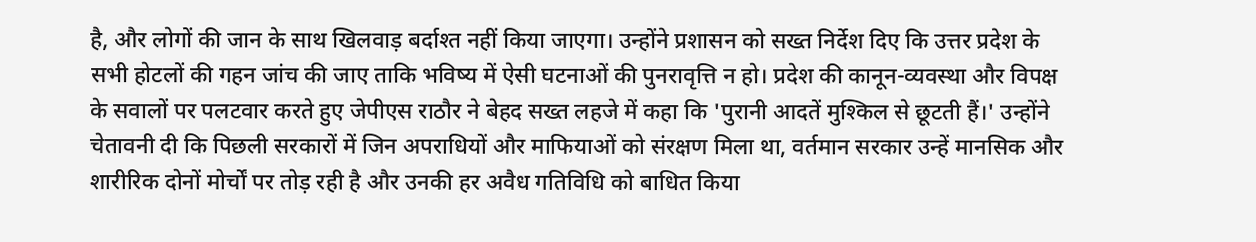है, और लोगों की जान के साथ खिलवाड़ बर्दाश्त नहीं किया जाएगा। उन्होंने प्रशासन को सख्त निर्देश दिए कि उत्तर प्रदेश के सभी होटलों की गहन जांच की जाए ताकि भविष्य में ऐसी घटनाओं की पुनरावृत्ति न हो। प्रदेश की कानून-व्यवस्था और विपक्ष के सवालों पर पलटवार करते हुए जेपीएस राठौर ने बेहद सख्त लहजे में कहा कि 'पुरानी आदतें मुश्किल से छूटती हैं।' उन्होंने चेतावनी दी कि पिछली सरकारों में जिन अपराधियों और माफियाओं को संरक्षण मिला था, वर्तमान सरकार उन्हें मानसिक और शारीरिक दोनों मोर्चों पर तोड़ रही है और उनकी हर अवैध गतिविधि को बाधित किया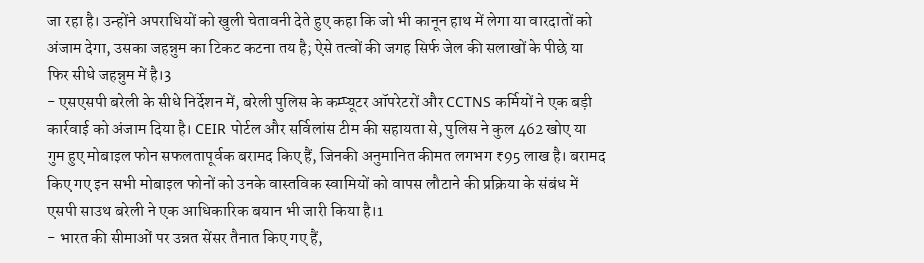जा रहा है। उन्होंने अपराधियों को खुली चेतावनी देते हुए कहा कि जो भी कानून हाथ में लेगा या वारदातों को अंजाम देगा, उसका जहन्नुम का टिकट कटना तय है; ऐसे तत्वों की जगह सिर्फ जेल की सलाखों के पीछे या फिर सीधे जहन्नुम में है।3
- एसएसपी बरेली के सीधे निर्देशन में, बरेली पुलिस के कम्प्यूटर ऑपरेटरों और CCTNS कर्मियों ने एक बड़ी कार्रवाई को अंजाम दिया है। CEIR पोर्टल और सर्विलांस टीम की सहायता से, पुलिस ने कुल 462 खोए या गुम हुए मोबाइल फोन सफलतापूर्वक बरामद किए हैं, जिनकी अनुमानित कीमत लगभग ₹95 लाख है। बरामद किए गए इन सभी मोबाइल फोनों को उनके वास्तविक स्वामियों को वापस लौटाने की प्रक्रिया के संबंध में एसपी साउथ बरेली ने एक आधिकारिक बयान भी जारी किया है।1
- भारत की सीमाओं पर उन्नत सेंसर तैनात किए गए हैं,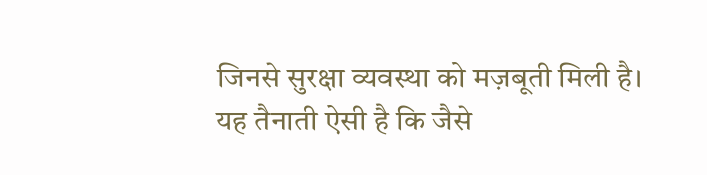जिनसे सुरक्षा व्यवस्था को मज़बूती मिली है। यह तैनाती ऐसी है कि जैसे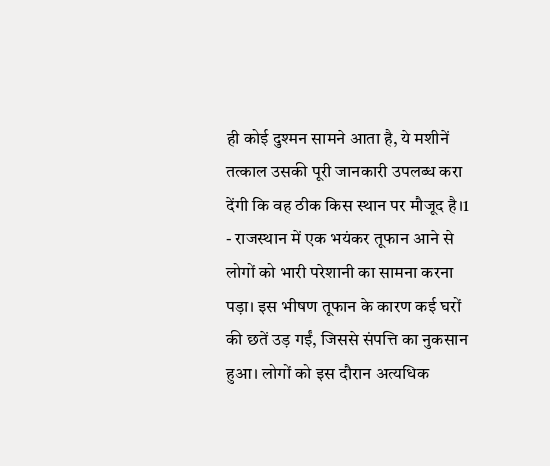ही कोई दुश्मन सामने आता है, ये मशीनें तत्काल उसकी पूरी जानकारी उपलब्ध करा देंगी कि वह ठीक किस स्थान पर मौजूद है।1
- राजस्थान में एक भयंकर तूफान आने से लोगों को भारी परेशानी का सामना करना पड़ा। इस भीषण तूफान के कारण कई घरों की छतें उड़ गईं, जिससे संपत्ति का नुकसान हुआ। लोगों को इस दौरान अत्यधिक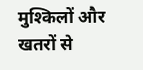मुश्किलों और खतरों से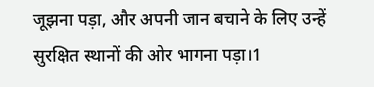जूझना पड़ा, और अपनी जान बचाने के लिए उन्हें सुरक्षित स्थानों की ओर भागना पड़ा।1